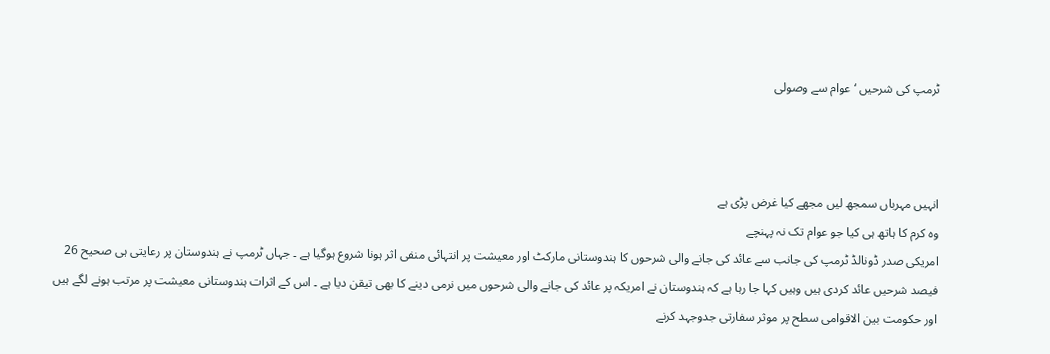ٹرمپ کی شرحیں ‘ عوام سے وصولی



انہیں مہرباں سمجھ لیں مجھے کیا غرض پڑی ہے
وہ کرم کا ہاتھ ہی کیا جو عوام تک نہ پہنچے
امریکی صدر ڈونالڈ ٹرمپ کی جانب سے عائد کی جانے والی شرحوں کا ہندوستانی مارکٹ اور معیشت پر انتہائی منفی اثر ہونا شروع ہوگیا ہے ۔ جہاں ٹرمپ نے ہندوستان پر رعایتی ہی صحیح 26 فیصد شرحیں عائد کردی ہیں وہیں کہا جا رہا ہے کہ ہندوستان نے امریکہ پر عائد کی جانے والی شرحوں میں نرمی دینے کا بھی تیقن دیا ہے ۔ اس کے اثرات ہندوستانی معیشت پر مرتب ہونے لگے ہیں اور حکومت بین الاقوامی سطح پر موثر سفارتی جدوجہد کرنے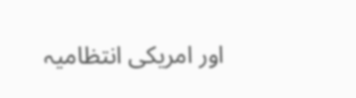اور امریکی انتظامیہ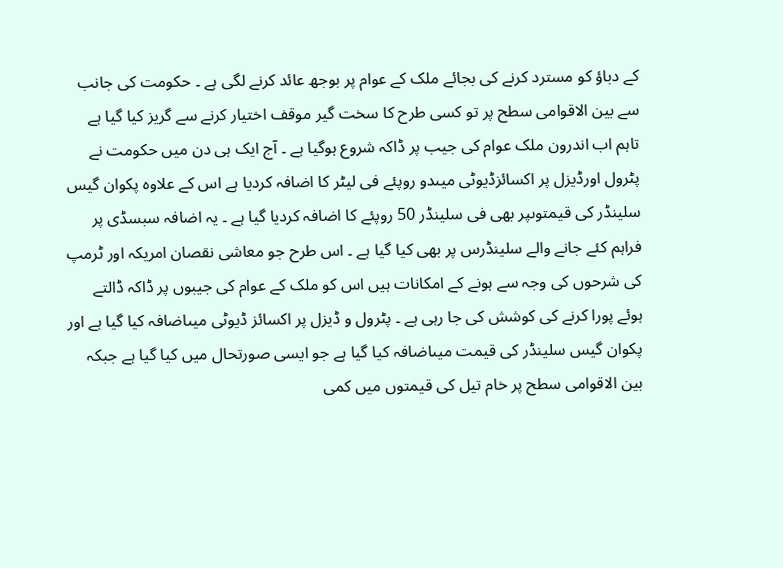کے دباؤ کو مسترد کرنے کی بجائے ملک کے عوام پر بوجھ عائد کرنے لگی ہے ۔ حکومت کی جانب سے بین الاقوامی سطح پر تو کسی طرح کا سخت گیر موقف اختیار کرنے سے گریز کیا گیا ہے تاہم اب اندرون ملک عوام کی جیب پر ڈاکہ شروع ہوگیا ہے ۔ آج ایک ہی دن میں حکومت نے پٹرول اورڈیزل پر اکسائزڈیوٹی میںدو روپئے فی لیٹر کا اضافہ کردیا ہے اس کے علاوہ پکوان گیس سلینڈر کی قیمتوںپر بھی فی سلینڈر 50 روپئے کا اضافہ کردیا گیا ہے ۔ یہ اضافہ سبسڈی پر فراہم کئے جانے والے سلینڈرس پر بھی کیا گیا ہے ۔ اس طرح جو معاشی نقصان امریکہ اور ٹرمپ کی شرحوں کی وجہ سے ہونے کے امکانات ہیں اس کو ملک کے عوام کی جیبوں پر ڈاکہ ڈالتے ہوئے پورا کرنے کی کوشش کی جا رہی ہے ۔ پٹرول و ڈیزل پر اکسائز ڈیوٹی میںاضافہ کیا گیا ہے اور پکوان گیس سلینڈر کی قیمت میںاضافہ کیا گیا ہے جو ایسی صورتحال میں کیا گیا ہے جبکہ بین الاقوامی سطح پر خام تیل کی قیمتوں میں کمی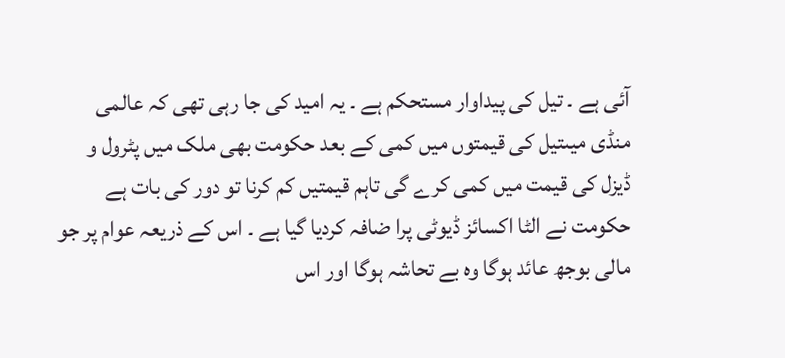آئی ہے ۔ تیل کی پیداوار مستحکم ہے ۔ یہ امید کی جا رہی تھی کہ عالمی منڈی میںتیل کی قیمتوں میں کمی کے بعد حکومت بھی ملک میں پٹرول و ڈیزل کی قیمت میں کمی کرے گی تاہم قیمتیں کم کرنا تو دور کی بات ہے حکومت نے الٹا اکسائز ڈیوٹی پرا ضافہ کردیا گیا ہے ۔ اس کے ذریعہ عوام پر جو مالی بوجھ عائد ہوگا وہ بے تحاشہ ہوگا اور اس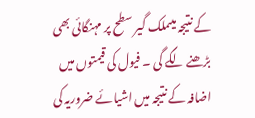کے نتیجہ میںملک گیر سطح پر مہنگائی بھی بڑھنے لگے گی ۔ فیول کی قیمتوں میں اضافہ کے نتیجہ میں اشیائے ضروریہ کی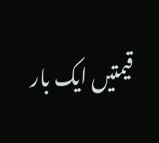قیمتیں ایک بار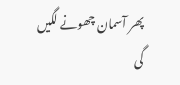پھر آسمان چھونے لگیں گی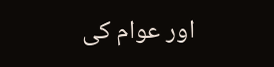اور عوام کی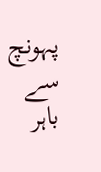پہونچ سے باہر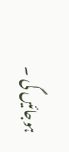ہوجائیں گی ۔